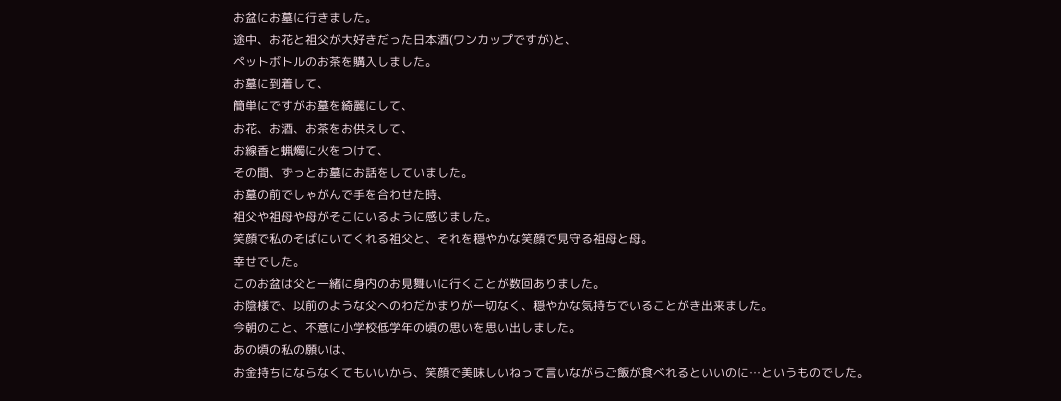お盆にお墓に行きました。
途中、お花と祖父が大好きだった日本酒(ワンカップですが)と、
ペットボトルのお茶を購入しました。
お墓に到着して、
簡単にですがお墓を綺麗にして、
お花、お酒、お茶をお供えして、
お線香と蝋燭に火をつけて、
その間、ずっとお墓にお話をしていました。
お墓の前でしゃがんで手を合わせた時、
祖父や祖母や母がそこにいるように感じました。
笑顔で私のそばにいてくれる祖父と、それを穏やかな笑顔で見守る祖母と母。
幸せでした。
このお盆は父と一緒に身内のお見舞いに行くことが数回ありました。
お陰様で、以前のような父へのわだかまりが一切なく、穏やかな気持ちでいることがき出来ました。
今朝のこと、不意に小学校低学年の頃の思いを思い出しました。
あの頃の私の願いは、
お金持ちにならなくてもいいから、笑顔で美味しいねって言いながらご飯が食べれるといいのに…というものでした。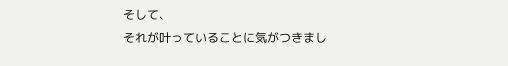そして、
それが叶っていることに気がつきまし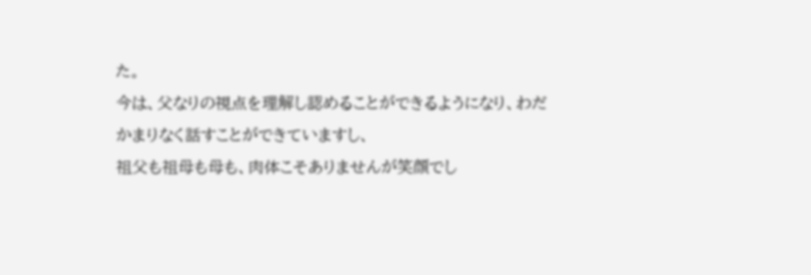た。
今は、父なりの視点を理解し認めることができるようになり、わだかまりなく話すことができていますし、
祖父も祖母も母も、肉体こそありませんが笑顔でし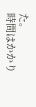た。
時間はかかり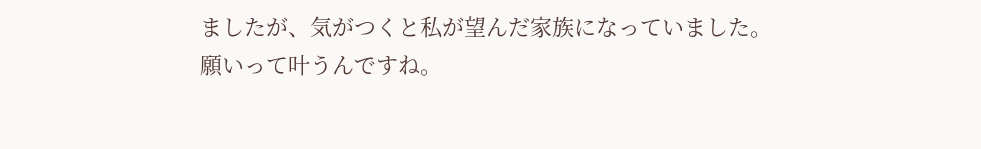ましたが、気がつくと私が望んだ家族になっていました。
願いって叶うんですね。